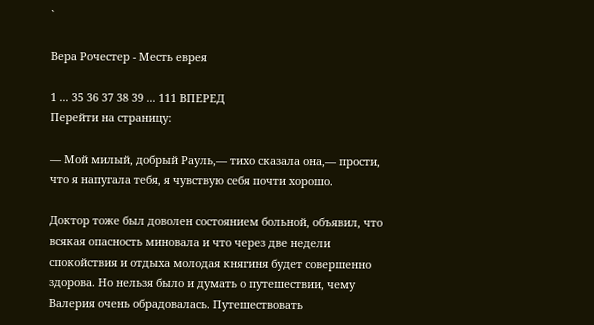`

Вера Рочестер - Месть еврея

1 ... 35 36 37 38 39 ... 111 ВПЕРЕД
Перейти на страницу:

— Мой милый, добрый Рауль,— тихо сказала она,— прости, что я напугала тебя, я чувствую себя почти хорошо.

Доктор тоже был доволен состоянием больной, объявил, что всякая опасность миновала и что через две недели спокойствия и отдыха молодая княгиня будет совершенно здорова. Но нельзя было и думать о путешествии, чему Валерия очень обрадовалась. Путешествовать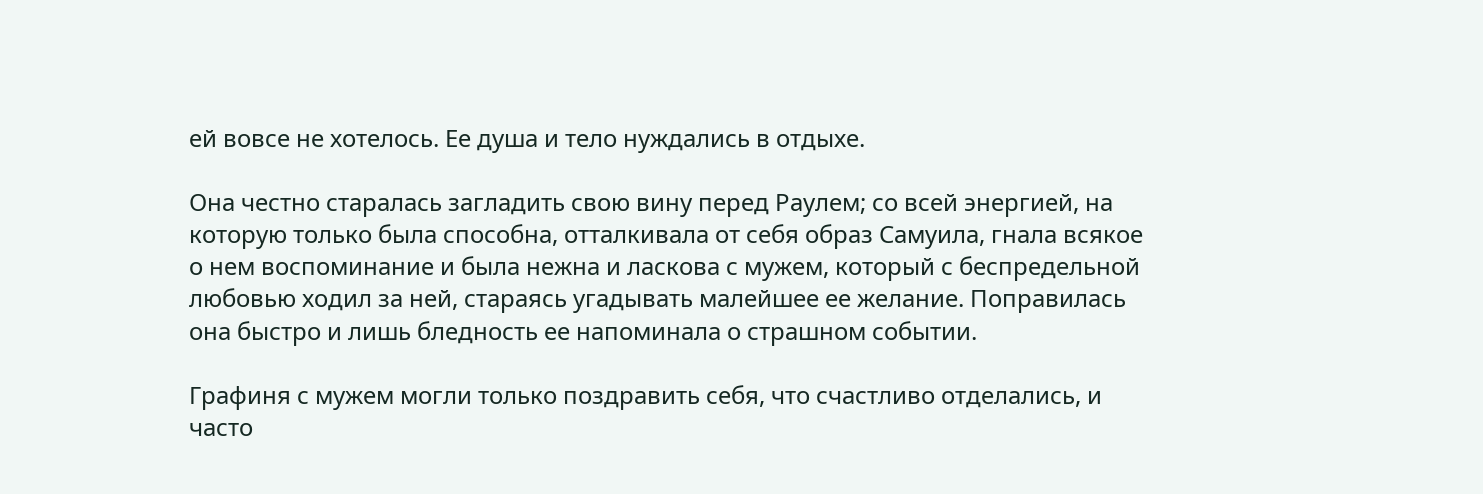ей вовсе не хотелось. Ее душа и тело нуждались в отдыхе.

Она честно старалась загладить свою вину перед Раулем; со всей энергией, на которую только была способна, отталкивала от себя образ Самуила, гнала всякое о нем воспоминание и была нежна и ласкова с мужем, который с беспредельной любовью ходил за ней, стараясь угадывать малейшее ее желание. Поправилась она быстро и лишь бледность ее напоминала о страшном событии.

Графиня с мужем могли только поздравить себя, что счастливо отделались, и часто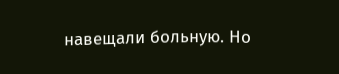навещали больную. Но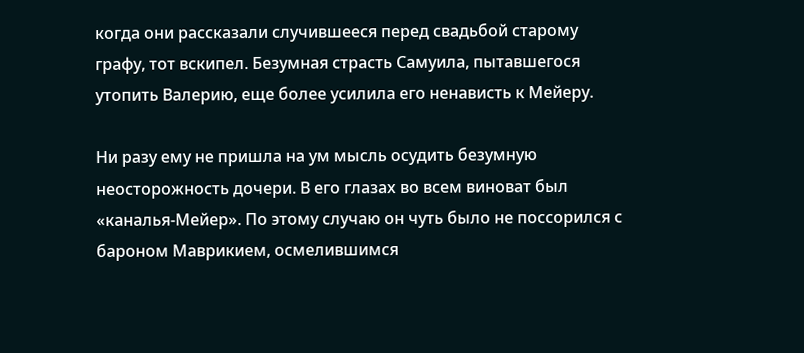когда они рассказали случившееся перед свадьбой старому графу, тот вскипел. Безумная страсть Самуила, пытавшегося утопить Валерию, еще более усилила его ненависть к Мейеру.

Ни разу ему не пришла на ум мысль осудить безумную неосторожность дочери. В его глазах во всем виноват был «каналья-Мейер». По этому случаю он чуть было не поссорился с бароном Маврикием, осмелившимся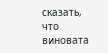сказать, что виновата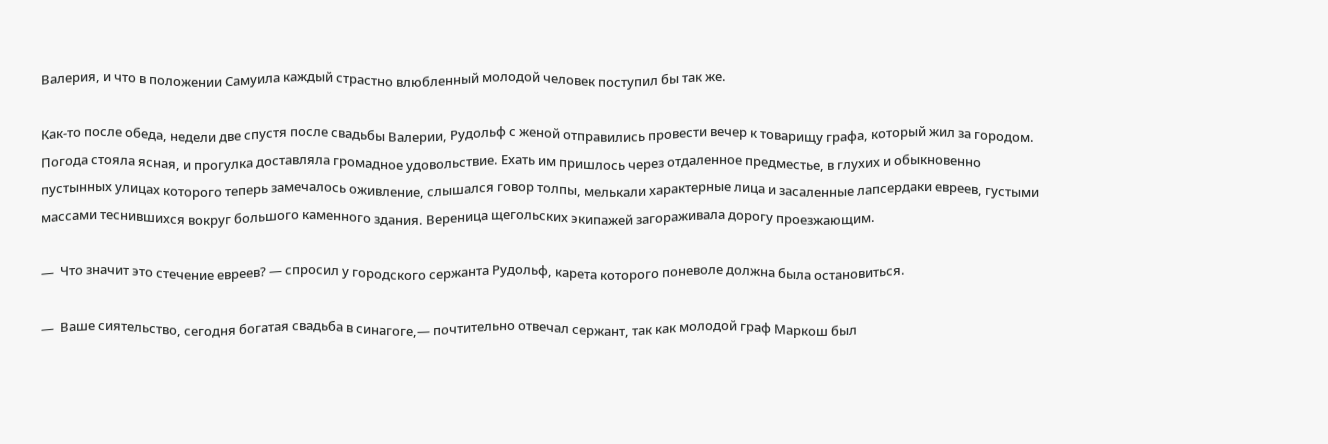Валерия, и что в положении Самуила каждый страстно влюбленный молодой человек поступил бы так же.

Как-то после обеда, недели две спустя после свадьбы Валерии, Рудольф с женой отправились провести вечер к товарищу графа, который жил за городом. Погода стояла ясная, и прогулка доставляла громадное удовольствие. Ехать им пришлось через отдаленное предместье, в глухих и обыкновенно пустынных улицах которого теперь замечалось оживление, слышался говор толпы, мелькали характерные лица и засаленные лапсердаки евреев, густыми массами теснившихся вокруг большого каменного здания. Вереница щегольских экипажей загораживала дорогу проезжающим.

—  Что значит это стечение евреев? — спросил у городского сержанта Рудольф, карета которого поневоле должна была остановиться.

—  Ваше сиятельство, сегодня богатая свадьба в синагоге,— почтительно отвечал сержант, так как молодой граф Маркош был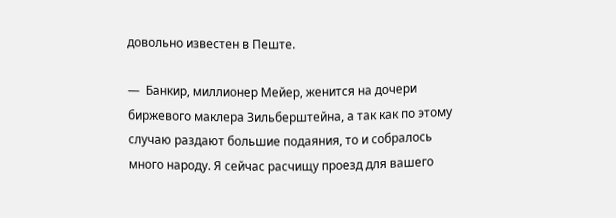довольно известен в Пеште.

—  Банкир, миллионер Мейер, женится на дочери биржевого маклера Зильберштейна, а так как по этому случаю раздают большие подаяния, то и собралось много народу. Я сейчас расчищу проезд для вашего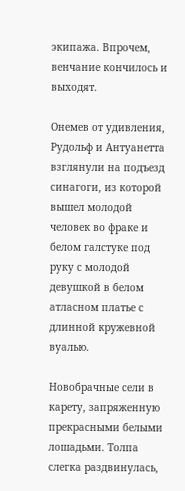экипажа. Впрочем, венчание кончилось и выходят.

Онемев от удивления, Рудольф и Антуанетта взглянули на подъезд синагоги, из которой вышел молодой человек во фраке и белом галстуке под руку с молодой девушкой в белом атласном платье с длинной кружевной вуалью.

Новобрачные сели в карету, запряженную прекрасными белыми лошадьми. Толпа слегка раздвинулась,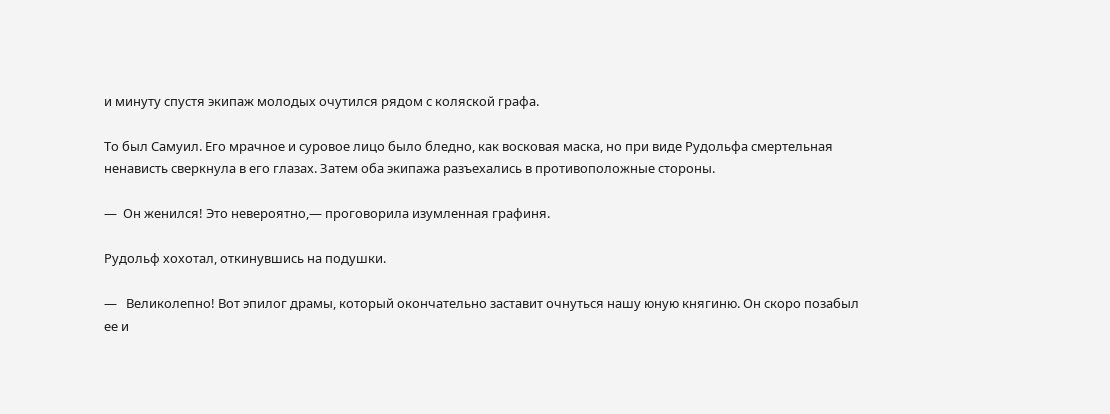и минуту спустя экипаж молодых очутился рядом с коляской графа.

То был Самуил. Его мрачное и суровое лицо было бледно, как восковая маска, но при виде Рудольфа смертельная ненависть сверкнула в его глазах. Затем оба экипажа разъехались в противоположные стороны.

—  Он женился! Это невероятно,— проговорила изумленная графиня.

Рудольф хохотал, откинувшись на подушки.

—   Великолепно! Вот эпилог драмы, который окончательно заставит очнуться нашу юную княгиню. Он скоро позабыл ее и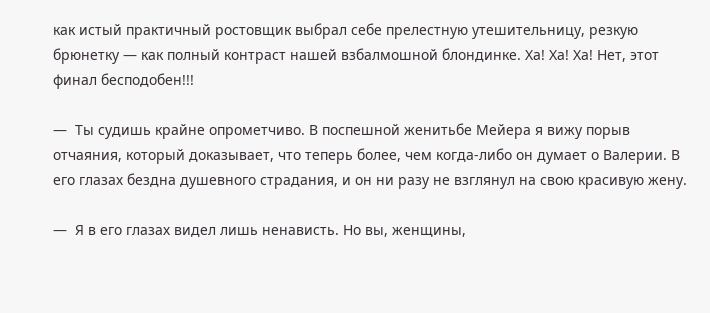как истый практичный ростовщик выбрал себе прелестную утешительницу, резкую брюнетку — как полный контраст нашей взбалмошной блондинке. Ха! Ха! Ха! Нет, этот финал бесподобен!!!

—  Ты судишь крайне опрометчиво. В поспешной женитьбе Мейера я вижу порыв отчаяния, который доказывает, что теперь более, чем когда-либо он думает о Валерии. В его глазах бездна душевного страдания, и он ни разу не взглянул на свою красивую жену.

—  Я в его глазах видел лишь ненависть. Но вы, женщины,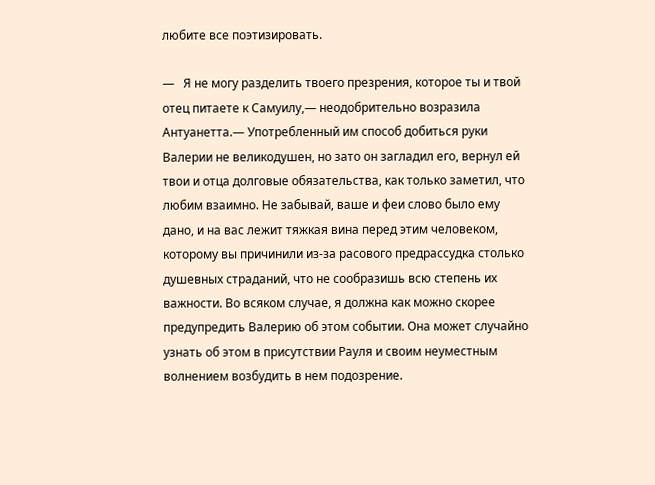любите все поэтизировать.

—   Я не могу разделить твоего презрения, которое ты и твой отец питаете к Самуилу,— неодобрительно возразила Антуанетта.— Употребленный им способ добиться руки Валерии не великодушен, но зато он загладил его, вернул ей твои и отца долговые обязательства, как только заметил, что любим взаимно. Не забывай, ваше и феи слово было ему дано, и на вас лежит тяжкая вина перед этим человеком, которому вы причинили из-за расового предрассудка столько душевных страданий, что не сообразишь всю степень их важности. Во всяком случае, я должна как можно скорее предупредить Валерию об этом событии. Она может случайно узнать об этом в присутствии Рауля и своим неуместным волнением возбудить в нем подозрение.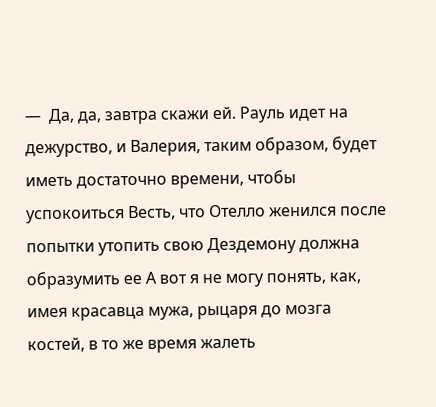—  Да, да, завтра скажи ей. Рауль идет на дежурство, и Валерия, таким образом, будет иметь достаточно времени, чтобы успокоиться Весть, что Отелло женился после попытки утопить свою Дездемону должна образумить ее А вот я не могу понять, как, имея красавца мужа, рыцаря до мозга костей, в то же время жалеть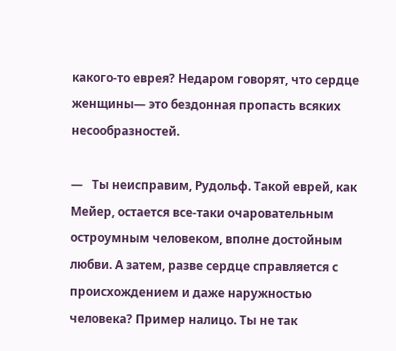какого-то еврея? Недаром говорят, что сердце женщины— это бездонная пропасть всяких несообразностей.

—   Ты неисправим, Рудольф. Такой еврей, как Мейер, остается все-таки очаровательным остроумным человеком, вполне достойным любви. А затем, разве сердце справляется с происхождением и даже наружностью человека? Пример налицо. Ты не так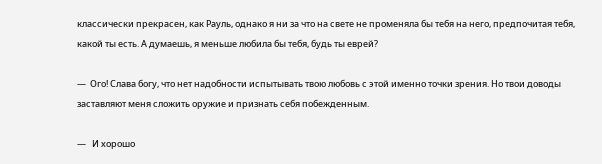классически прекрасен, как Рауль, однако я ни за что на свете не променяла бы тебя на него, предпочитая тебя, какой ты есть. А думаешь, я меньше любила бы тебя, будь ты еврей?

—  Ого! Слава богу, что нет надобности испытывать твою любовь с этой именно точки зрения. Но твои доводы заставляют меня сложить оружие и признать себя побежденным.

—   И хорошо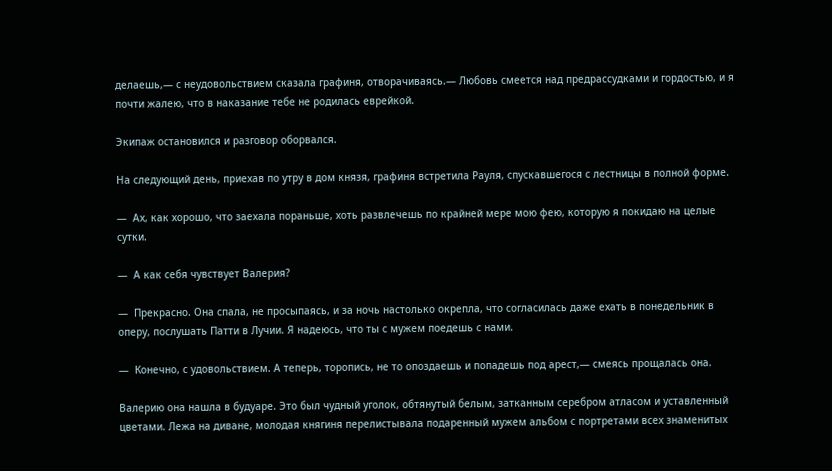делаешь,— с неудовольствием сказала графиня, отворачиваясь.— Любовь смеется над предрассудками и гордостью, и я почти жалею, что в наказание тебе не родилась еврейкой.

Экипаж остановился и разговор оборвался.

На следующий день, приехав по утру в дом князя, графиня встретила Рауля, спускавшегося с лестницы в полной форме.

—  Ах, как хорошо, что заехала пораньше, хоть развлечешь по крайней мере мою фею, которую я покидаю на целые сутки.

—  А как себя чувствует Валерия?

—  Прекрасно. Она спала, не просыпаясь, и за ночь настолько окрепла, что согласилась даже ехать в понедельник в оперу, послушать Патти в Лучии. Я надеюсь, что ты с мужем поедешь с нами.

—  Конечно, с удовольствием. А теперь, торопись, не то опоздаешь и попадешь под арест,— смеясь прощалась она.

Валерию она нашла в будуаре. Это был чудный уголок, обтянутый белым, затканным серебром атласом и уставленный цветами. Лежа на диване, молодая княгиня перелистывала подаренный мужем альбом с портретами всех знаменитых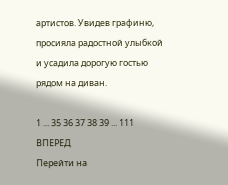артистов. Увидев графиню, просияла радостной улыбкой и усадила дорогую гостью рядом на диван.

1 ... 35 36 37 38 39 ... 111 ВПЕРЕД
Перейти на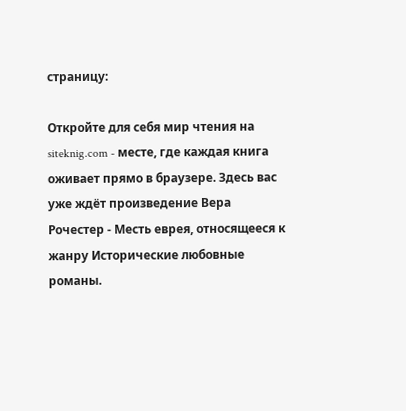страницу:

Откройте для себя мир чтения на siteknig.com - месте, где каждая книга оживает прямо в браузере. Здесь вас уже ждёт произведение Вера Рочестер - Месть еврея, относящееся к жанру Исторические любовные романы.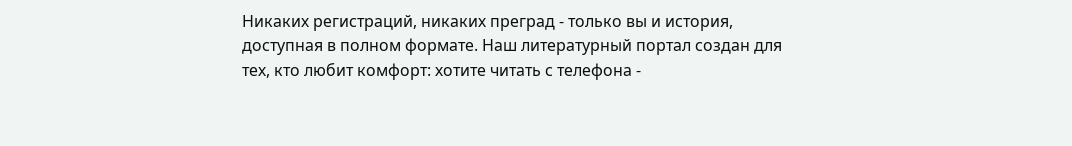Никаких регистраций, никаких преград - только вы и история, доступная в полном формате. Наш литературный портал создан для тех, кто любит комфорт: хотите читать с телефона -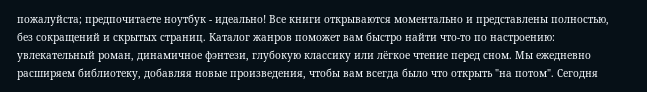пожалуйста; предпочитаете ноутбук - идеально! Все книги открываются моментально и представлены полностью, без сокращений и скрытых страниц. Каталог жанров поможет вам быстро найти что-то по настроению: увлекательный роман, динамичное фэнтези, глубокую классику или лёгкое чтение перед сном. Мы ежедневно расширяем библиотеку, добавляя новые произведения, чтобы вам всегда было что открыть "на потом". Сегодня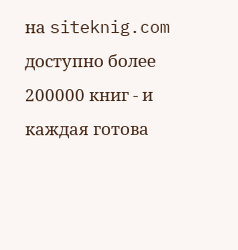на siteknig.com доступно более 200000 книг - и каждая готова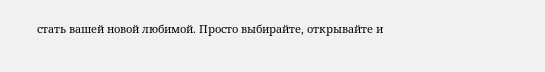стать вашей новой любимой. Просто выбирайте, открывайте и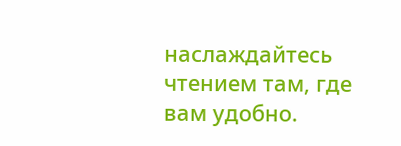наслаждайтесь чтением там, где вам удобно.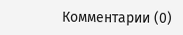Комментарии (0)